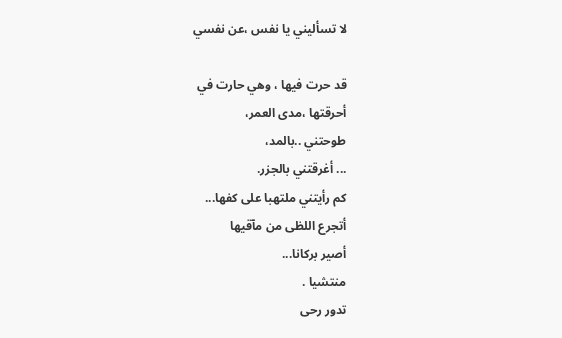لا تسأليني يا نفس ،عن نفسي

قد حرت فيها ، وهي حارت في
أحرقتها ،مدى العمر،
طوحتني ..بالمد،
... أغرقتني بالجزر.
كم رأيتني ملتهبا على كفها...
أتجرع اللظى من مآقيها
أصير بركانا...
منتشيا .
تدور رحى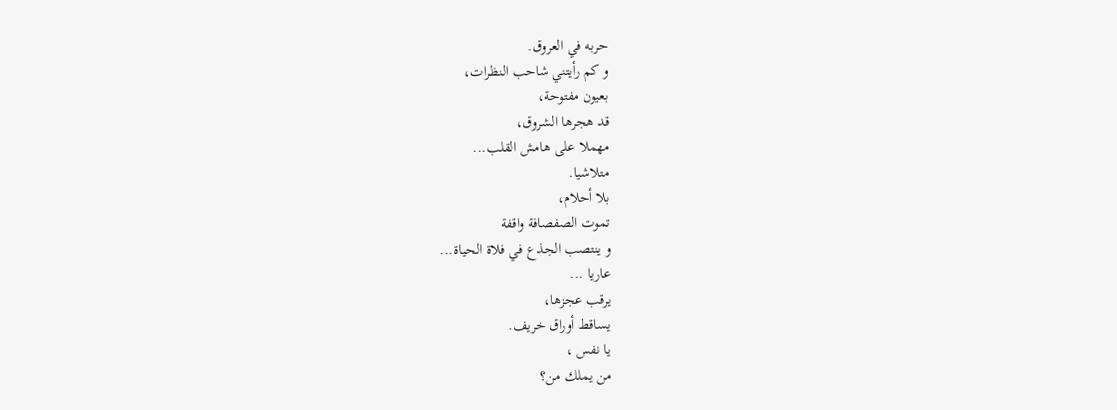حربه في العروق.
و كم رأيتني شاحب النظرات،
بعيون مفتوحة،
قد هجرها الشروق،
مهملا على هامش القلب...
متلاشيا.
بلا أحلام،
تموت الصفصافة واقفة
و ينتصب الجذع في فلاة الحياة...
عاريا ...
يرقب عجزها،
يساقط أوراق خريف.
يا نفس ،
من يملك من؟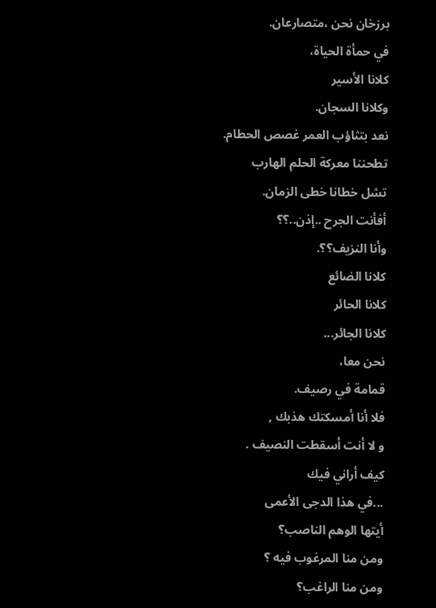برزخان نحن ،متصارعان.
في حمأة الحياة،
كلانا الأسير
وكلانا السجان.
نعد بتثاؤب العمر غصص الحطام.
تطحننا معركة الحلم الهارب
تشل خطانا خطى الزمان.
أفأنت الجرح ..إذن..؟؟
وأنا النزيف؟؟.
كلانا الضائع
كلانا الحائر
كلانا الجائر...
نحن معا،
قمامة في رصيف.
فلا أنا أمسكتك هذبك ,
و لا أنت أسقطت النصيف .
كيف أراني فيك
...في هذا الدجى الأعمى
أيتها الوهم الناصب؟
ومن منا المرغوب فيه ؟
ومن منا الراغب؟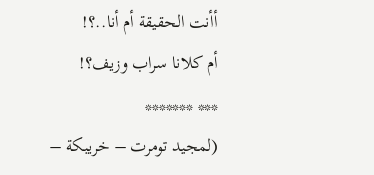أأنت الحقيقة أم أنا..؟!
أم كلانا سراب وزيف؟!
*** *******
(لمجيد تومرت – خريبكة –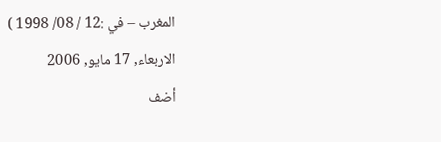المغرب – في :12 / 08/ 1998 )
الاربعاء, 17 مايو, 2006
أضف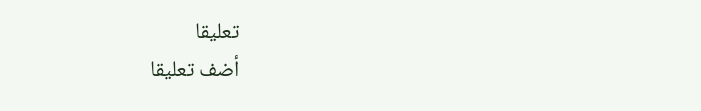تعليقا
أضف تعليقا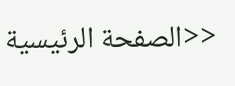<<الصفحة الرئيسية